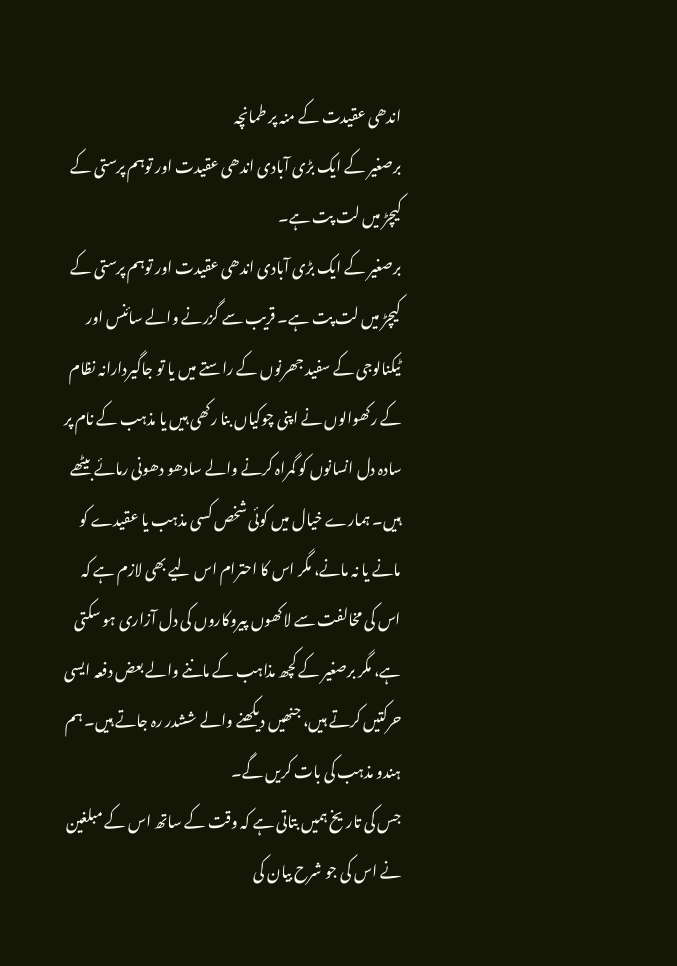اندھی عقیدت کے منہ پر طمانچہ
برصغیر کے ایک بڑی آبادی اندھی عقیدت اور توہم پرستی کے کیچڑ میں لت پت ہے۔
برصغیر کے ایک بڑی آبادی اندھی عقیدت اور توہم پرستی کے کیچڑ میں لت پت ہے۔ قریب سے گزرنے والے سائنس اور ٹیکنالوجی کے سفید جھرنوں کے راستے میں یا تو جاگیردارانہ نظام کے رکھوالوں نے اپنی چوکیاں بنا رکھی ہیں یا مذہب کے نام پر سادہ دل انسانوں کو گمراہ کرنے والے سادھو دھونی رمائے بیٹھے ہیں۔ ہمارے خیال میں کوئی شخص کسی مذہب یا عقیدے کو مانے یا نہ مانے، مگر اس کا احترام اس لیے بھی لازم ہے کہ اس کی مخالفت سے لاکھوں پیروکاروں کی دل آزاری ہو سکتی ہے، مگر برصغیر کے کچھ مذاہب کے ماننے والے بعض دفعہ ایسی حرکتیں کرتے ہیں، جنھیں دیکھنے والے ششدر رہ جاتے ہیں۔ ہم ہندو مذہب کی بات کریں گے۔
جس کی تاریخ ہمیں بتاتی ہے کہ وقت کے ساتھ اس کے مبلغین نے اس کی جو شرح بیان کی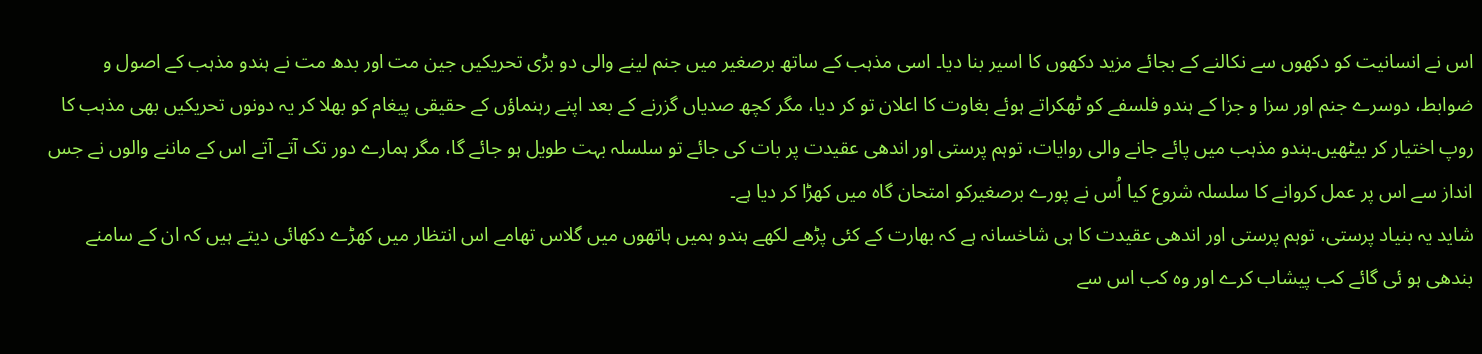اس نے انسانیت کو دکھوں سے نکالنے کے بجائے مزید دکھوں کا اسیر بنا دیا۔ اسی مذہب کے ساتھ برصغیر میں جنم لینے والی دو بڑی تحریکیں جین مت اور بدھ مت نے ہندو مذہب کے اصول و ضوابط، دوسرے جنم اور سزا و جزا کے ہندو فلسفے کو ٹھکراتے ہوئے بغاوت کا اعلان تو کر دیا، مگر کچھ صدیاں گزرنے کے بعد اپنے رہنماؤں کے حقیقی پیغام کو بھلا کر یہ دونوں تحریکیں بھی مذہب کا روپ اختیار کر بیٹھیں۔ہندو مذہب میں پائے جانے والی روایات، توہم پرستی اور اندھی عقیدت پر بات کی جائے تو سلسلہ بہت طویل ہو جائے گا، مگر ہمارے دور تک آتے آتے اس کے ماننے والوں نے جس انداز سے اس پر عمل کروانے کا سلسلہ شروع کیا اُس نے پورے برصغیرکو امتحان گاہ میں کھڑا کر دیا ہے۔
شاید یہ بنیاد پرستی، توہم پرستی اور اندھی عقیدت کا ہی شاخسانہ ہے کہ بھارت کے کئی پڑھے لکھے ہندو ہمیں ہاتھوں میں گلاس تھامے اس انتظار میں کھڑے دکھائی دیتے ہیں کہ ان کے سامنے بندھی ہو ئی گائے کب پیشاب کرے اور وہ کب اس سے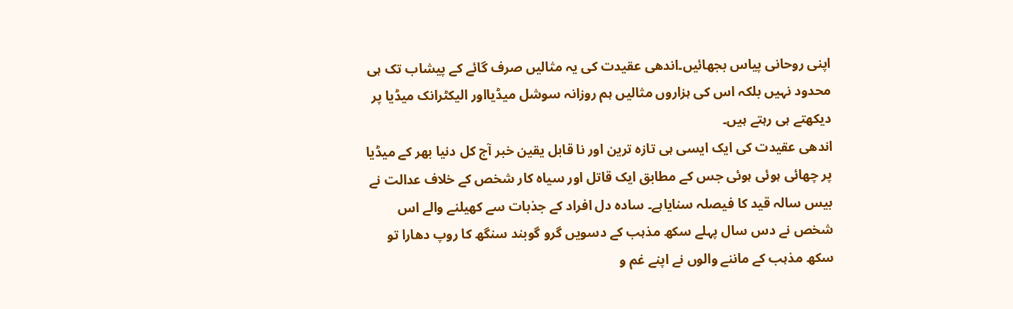اپنی روحانی پیاس بجھائیں۔اندھی عقیدت کی یہ مثالیں صرف گائے کے پیشاب تک ہی محدود نہیں بلکہ اس کی ہزاروں مثالیں ہم روزانہ سوشل میڈیااور الیکٹرانک میڈیا پر دیکھتے ہی رہتے ہیں۔
اندھی عقیدت کی ایک ایسی ہی تازہ ترین اور نا قابل یقین خبر آج کل دنیا بھر کے میڈیا پر چھائی ہوئی ہوئی جس کے مطابق ایک قاتل اور سیاہ کار شخص کے خلاف عدالت نے بیس سالہ قید کا فیصلہ سنایاہے۔ سادہ دل افراد کے جذبات سے کھیلنے والے اس شخص نے دس سال پہلے سکھ مذہب کے دسویں گرو گوبند سنگھ کا روپ دھارا تو سکھ مذہب کے ماننے والوں نے اپنے غم و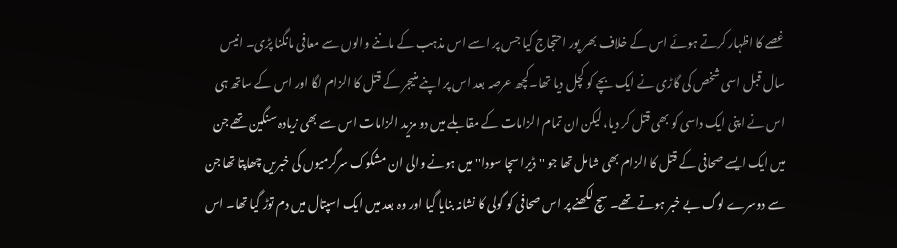غصے کا اظہار کرتے ہوئے اس کے خلاف بھر پور احتجاج کیا جس پر اسے اس مذہب کے ماننے والوں سے معافی مانگنا پڑی۔ انیس سال قبل اسی شخص کی گاڑی نے ایک بچے کو کچل دیا تھا۔کچھ عرصہ بعد اس پر اپنے منیجر کے قتل کا الزام لگا اور اس کے ساتھ ہی اس نے اپنی ایک داسی کو بھی قتل کر دیا، لیکن ان تمام الزامات کے مقابلے میں دو مزید الزامات اس سے بھی زیادہ سنگین تھے جن میں ایک ایسے صحافی کے قتل کا الزام بھی شامل تھا جو ''ڈیرا سچا سودا'' میں ہونے والی ان مشکوک سرگرمیوں کی خبریں چھاپتا تھا جن سے دوسرے لوگ بے خبر ہوتے تھے۔ سچ لکھنے پر اس صحافی کو گولی کا نشانہ بنایا گیا اور وہ بعد میں ایک اسپتال میں دم توڑ گیا تھا۔ اس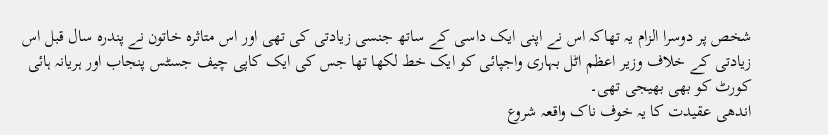شخص پر دوسرا الزام یہ تھاکہ اس نے اپنی ایک داسی کے ساتھ جنسی زیادتی کی تھی اور اس متاثرہ خاتون نے پندرہ سال قبل اس زیادتی کے خلاف وزیر اعظم اٹل بہاری واجپائی کو ایک خط لکھا تھا جس کی ایک کاپی چیف جسٹس پنجاب اور ہریانہ ہائی کورٹ کو بھی بھیجی تھی۔
اندھی عقیدت کا یہ خوف ناک واقعہ شروع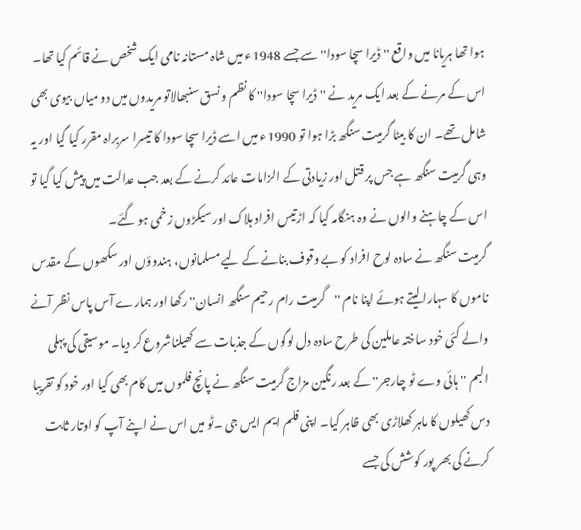ہوا تھا ہریانا میں واقع ''ڈیرا سچا سودا'' سے جسے 1948ء میں شاہ مستانہ نامی ایک شخص نے قائم کیا تھا۔ اس کے مرنے کے بعد ایک مرید نے ''ڈیرا سچا سودا'' کا نظم و نسق سنبھالاتو مریدوں میں دو میاں بیوی بھی شامل تھے۔ ان کا بیٹا گرمیت سنگھ بڑا ہوا تو 1990ء میں اسے ڈیرا سچا سودا کا تیسرا سربراہ مقرر کیا گیا اور یہ وہی گرمیت سنگھ ہے جس پر قتل اور زیادتی کے الزامات عائد کرنے کے بعد جب عدالت میں پیش کیا گیا تو اس کے چاہنے والوں نے وہ ہنگامہ کیا کہ اڑتیس افراد ہلاک اور سیکڑوں زخمی ہو گئے۔
گرمیت سنگھ نے سادہ لوح افراد کو بے وقوف بنانے کے لیے مسلمانوں، ہندوؤں اور سکھوں کے مقدس ناموں کا سہارا لیتے ہوئے اپنا نام ''گرمیت رام رحیم سنگھ انسان'' رکھا اور ہمارے آس پاس نظر آنے والے کئی خود ساختہ عاملین کی طرح سادہ دل لوگوں کے جذبات سے کھیلناشروع کر دیا۔ موسیقی کی پہلی البم ''ہائی وے ٹو چارجر'' کے بعد رنگین مزاج گرمیت سنگھ نے پانچ فلموں میں کام بھی کیا اور خود کو تقریبا دس کھیلوں کا ماہر کھلاڑی بھی ظاہر کیا۔ اپنی فلم ایم ایس جی ۔ٹو میں اس نے اپنے آپ کو اوتار ثابت کرنے کی بھر پور کوشش کی جسے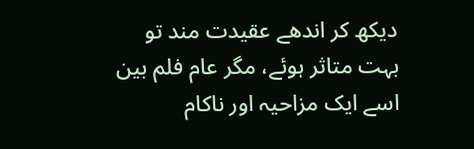دیکھ کر اندھے عقیدت مند تو بہت متاثر ہوئے، مگر عام فلم بین اسے ایک مزاحیہ اور ناکام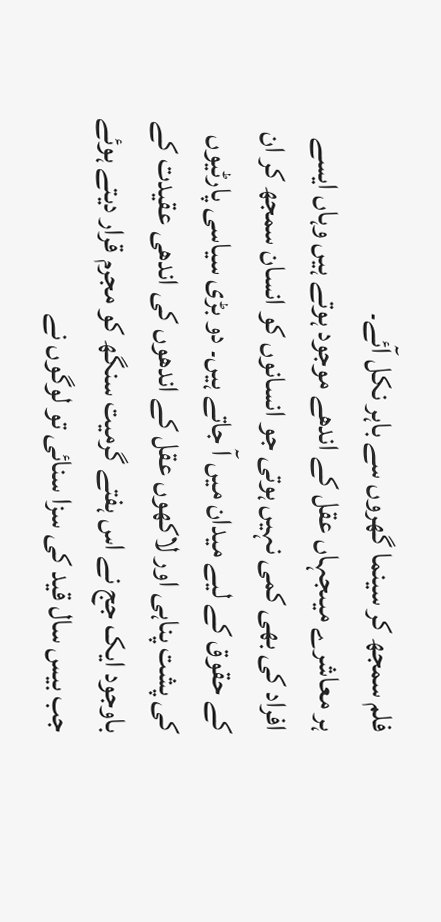فلم سمجھ کر سینما گھروں سے باہر نکل آئے۔
ہر معاشرے میںجہاں عقل کے اندھے موجود ہوتے ہیں وہاں ایسے افراد کی بھی کمی نہیں ہوتی جو انسانوں کو انسان سمجھ کر ان کے حقوق کے لیے میدان میں آ جاتے ہیں۔ دو بڑی سیاسی پارٹیوں کی پشت پناہی اور لاکھوں عقل کے اندھوں کی اندھی عقیدت کے باوجود ایک جج نے اس ہفتے گرمیت سنگھ کو مجرم قرار دیتے ہوئے جب بیس سال قید کی سزا سنائی تو لوگوں نے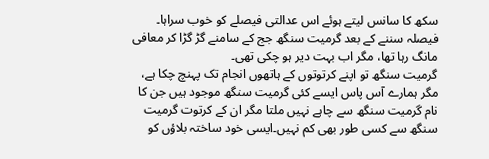سکھ کا سانس لیتے ہوئے اس عدالتی فیصلے کو خوب سراہا۔ فیصلہ سننے کے بعد گرمیت سنگھ جج کے سامنے گڑ گڑا کر معافی مانگ رہا تھا، مگر اب بہت دیر ہو چکی تھی۔
گرمیت سنگھ تو اپنے کرتوتوں کے ہاتھوں انجام تک پہنچ چکا ہے، مگر ہمارے آس پاس ایسے کئی گرمیت سنگھ موجود ہیں جن کا نام گرمیت سنگھ سے چاہے نہیں ملتا مگر ان کے کرتوت گرمیت سنگھ سے کسی طور بھی کم نہیں۔ایسی خود ساختہ بلاؤں کو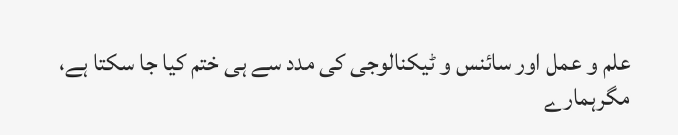علم و عمل اور سائنس و ٹیکنالوجی کی مدد سے ہی ختم کیا جا سکتا ہے، مگرہمارے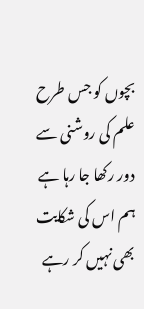بچوں کو جس طرح علم کی روشنی سے دور رکھا جا رہا ہے ہم اس کی شکایت بھی نہیں کر رہے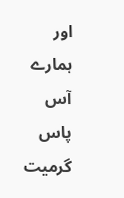اور ہمارے آس پاس گرمیت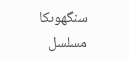سنگھوںکا مسلسل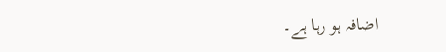اضافہ ہو رہا ہے۔